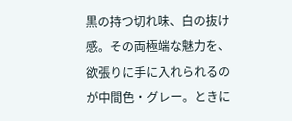黒の持つ切れ味、白の抜け感。その両極端な魅力を、欲張りに手に入れられるのが中間色・グレー。ときに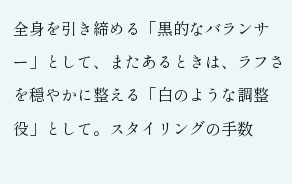全身を引き締める「黒的なバランサー」として、またあるときは、ラフさを穏やかに整える「白のような調整役」として。スタイリングの手数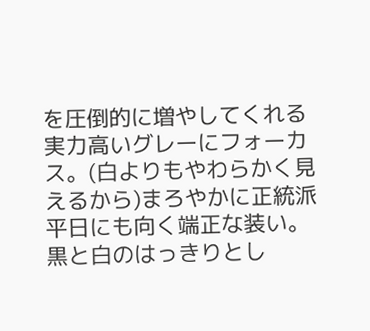を圧倒的に増やしてくれる実力高いグレーにフォーカス。(白よりもやわらかく見えるから)まろやかに正統派平日にも向く端正な装い。黒と白のはっきりとし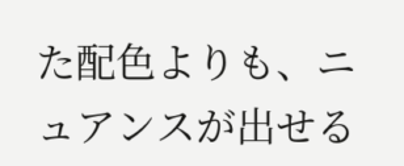た配色よりも、ニュアンスが出せる